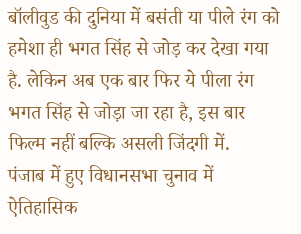बॉलीवुड की दुनिया में बसंती या पीले रंग को हमेशा ही भगत सिंह से जोड़ कर देखा गया है. लेकिन अब एक बार फिर ये पीला रंग भगत सिंह से जोड़ा जा रहा है, इस बार फिल्म नहीं बल्कि असली जिंदगी में.
पंजाब में हुए विधानसभा चुनाव में ऐतिहासिक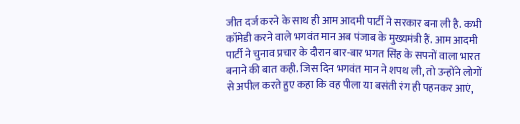जीत दर्ज करने के साथ ही आम आदमी पार्टी ने सरकार बना ली है. कभी कॉमेडी करने वाले भगवंत मान अब पंजाब के मुख्यमंत्री हैं. आम आदमी पार्टी ने चुनाव प्रचार के दौरान बार-बार भगत सिंह के सपनों वाला भारत बनाने की बात कही. जिस दिन भगवंत मान ने शपथ ली, तो उन्होंने लोगों से अपील करते हुए कहा कि वह पीला या बसंती रंग ही पहनकर आएं,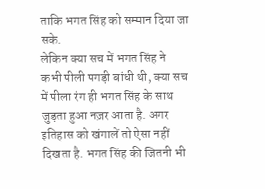ताकि भगत सिंह को सम्मान दिया जा सके.
लेकिन क्या सच में भगत सिंह ने कभी पीली पगड़ी बांधी थी, क्या सच में पीला रंग ही भगत सिंह के साथ जुड़ता हुआ नज़र आता है. अगर इतिहास को खंगालें तो ऐसा नहीं दिखता है. भगत सिंह की जितनी भी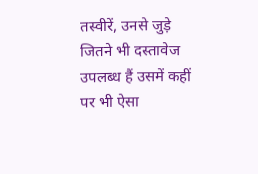तस्वीरें, उनसे जुड़े जितने भी दस्तावेज उपलब्ध हैं उसमें कहीं पर भी ऐसा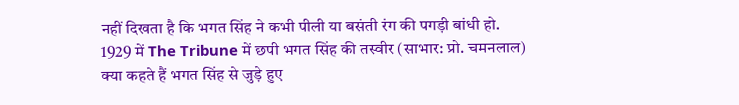नहीं दिखता है कि भगत सिंह ने कभी पीली या बसंती रंग की पगड़ी बांधी हो.
1929 में The Tribune में छपी भगत सिंह की तस्वीर (साभार: प्रो. चमनलाल)
क्या कहते हैं भगत सिंह से जुड़े हुए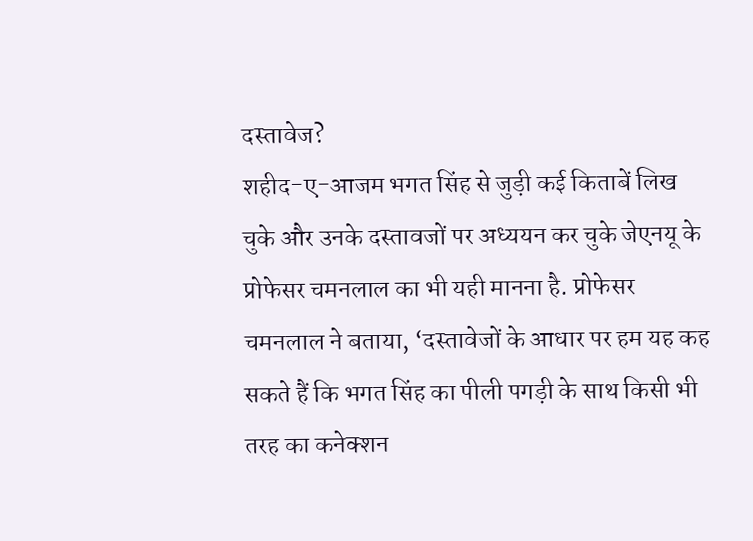दस्तावेज?
शहीद-ए-आजम भगत सिंह से जुड़ी कई किताबें लिख चुके और उनके दस्तावजों पर अध्ययन कर चुके जेएनयू के प्रोफेसर चमनलाल का भी यही मानना है. प्रोफेसर चमनलाल ने बताया, ‘दस्तावेजों के आधार पर हम यह कह सकते हैं कि भगत सिंह का पीली पगड़ी के साथ किसी भी तरह का कनेक्शन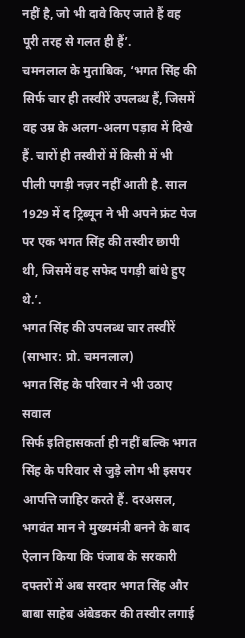नहीं है, जो भी दावे किए जाते हैं वह पूरी तरह से गलत ही हैं’.
चमनलाल के मुताबिक, ‘भगत सिंह की सिर्फ चार ही तस्वीरें उपलब्ध हैं, जिसमें वह उम्र के अलग-अलग पड़ाव में दिखे हैं. चारों ही तस्वीरों में किसी में भी पीली पगड़ी नज़र नहीं आती है. साल 1929 में द ट्रिब्यून ने भी अपने फ्रंट पेज पर एक भगत सिंह की तस्वीर छापी थी, जिसमें वह सफेद पगड़ी बांधे हुए थे.’.
भगत सिंह की उपलब्ध चार तस्वीरें (साभार: प्रो. चमनलाल)
भगत सिंह के परिवार ने भी उठाए सवाल
सिर्फ इतिहासकर्ता ही नहीं बल्कि भगत सिंह के परिवार से जुड़े लोग भी इसपर आपत्ति जाहिर करते हैं. दरअसल, भगवंत मान ने मुख्यमंत्री बनने के बाद ऐलान किया कि पंजाब के सरकारी दफ्तरों में अब सरदार भगत सिंह और बाबा साहेब अंबेडकर की तस्वीर लगाई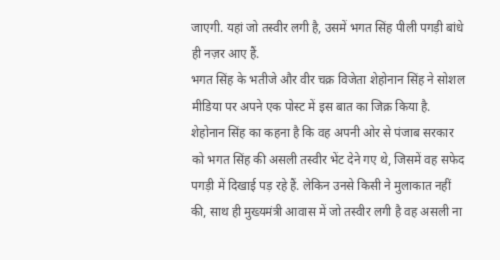जाएगी. यहां जो तस्वीर लगी है, उसमें भगत सिंह पीली पगड़ी बांधे ही नज़र आए हैं.
भगत सिंह के भतीजे और वीर चक्र विजेता शेहोनान सिंह ने सोशल मीडिया पर अपने एक पोस्ट में इस बात का जिक्र किया है. शेहोनान सिंह का कहना है कि वह अपनी ओर से पंजाब सरकार को भगत सिंह की असली तस्वीर भेंट देने गए थे, जिसमें वह सफेद पगड़ी में दिखाई पड़ रहे हैं. लेकिन उनसे किसी ने मुलाकात नहीं की, साथ ही मुख्यमंत्री आवास में जो तस्वीर लगी है वह असली ना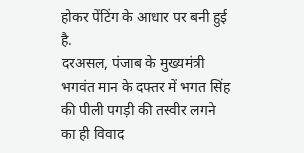होकर पेंटिंग के आधार पर बनी हुई है.
दरअसल, पंजाब के मुख्यमंत्री भगवंत मान के दफ्तर में भगत सिंह की पीली पगड़ी की तस्वीर लगने का ही विवाद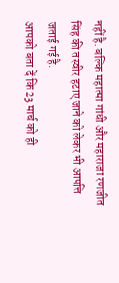नहीं है. बल्कि महात्मा गांधी और महाराजा रणजीत सिंह की तस्वीर हटाए जाने को लेकर भी आपत्ति जताई गई है.
आपको बता दें कि 23 मार्च को ही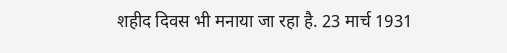शहीद दिवस भी मनाया जा रहा है. 23 मार्च 1931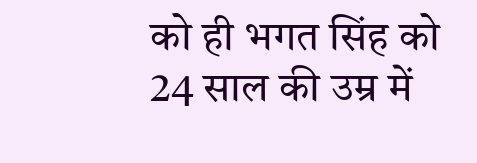को ही भगत सिंह को 24 साल की उम्र में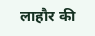लाहौर की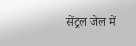सेंट्रल जेल में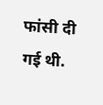फांसी दी गई थी.